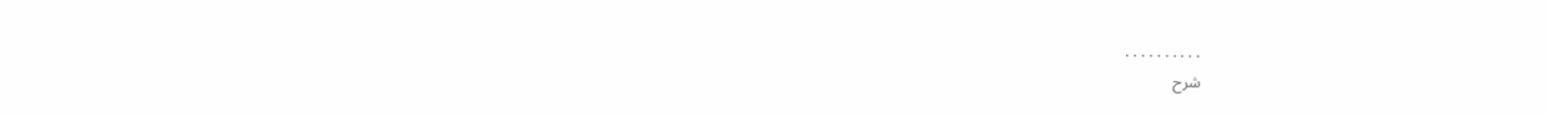. . . . . . . . . .
شرح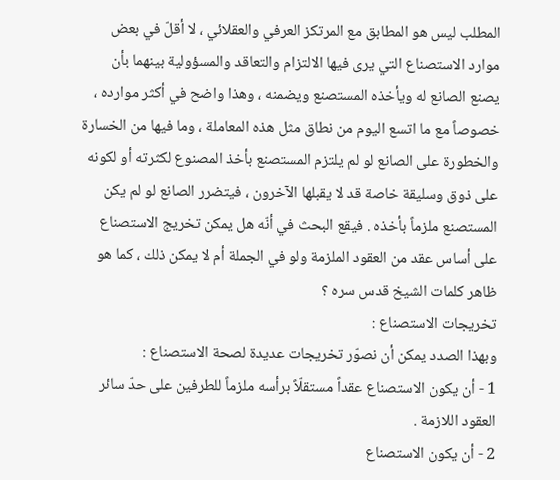المطلب ليس هو المطابق مع المرتكز العرفي والعقلائي ، لا أقلّ في بعض موارد الاستصناع التي يرى فيها الالتزام والتعاقد والمسؤولية بينهما بأن يصنع الصانع له ويأخذه المستصنع ويضمنه ، وهذا واضح في أكثر موارده ، خصوصاً مع ما اتسع اليوم من نطاق مثل هذه المعاملة ، وما فيها من الخسارة والخطورة على الصانع لو لم يلتزم المستصنع بأخذ المصنوع لكثرته أو لكونه على ذوق وسليقة خاصة قد لا يقبلها الآخرون ، فيتضرر الصانع لو لم يكن المستصنع ملزماً بأخذه . فيقع البحث في أنّه هل يمكن تخريج الاستصناع على أساس عقد من العقود الملزمة ولو في الجملة أم لا يمكن ذلك ، كما هو ظاهر كلمات الشيخ قدس سره ؟
تخريجات الاستصناع :
وبهذا الصدد يمكن أن نصوّر تخريجات عديدة لصحة الاستصناع :
1 - أن يكون الاستصناع عقداً مستقلّاً برأسه ملزماً للطرفين على حدّ سائر العقود اللازمة .
2 - أن يكون الاستصناع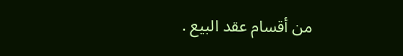من أقسام عقد البيع .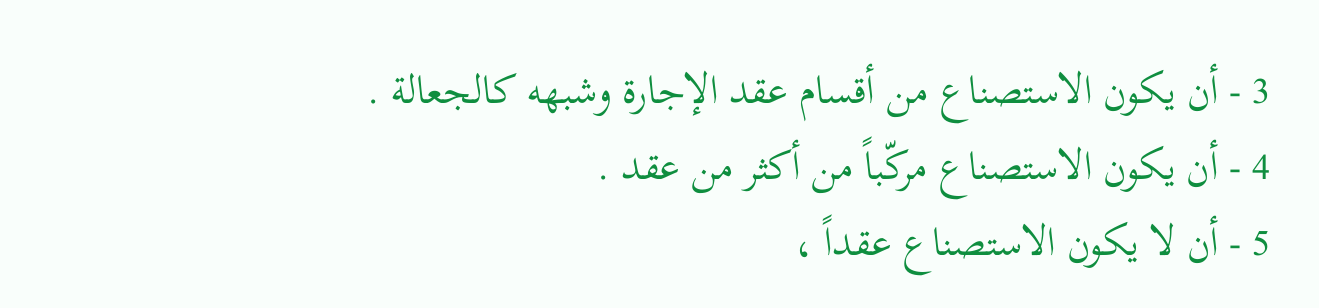3 - أن يكون الاستصناع من أقسام عقد الإجارة وشبهه كالجعالة .
4 - أن يكون الاستصناع مركّباً من أكثر من عقد .
5 - أن لا يكون الاستصناع عقداً ،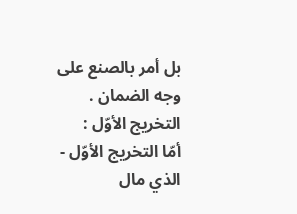بل أمر بالصنع على وجه الضمان .
التخريج الأوّل :
أمّا التخريج الأوّل - الذي مال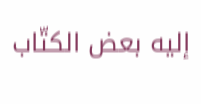إليه بعض الكتّاب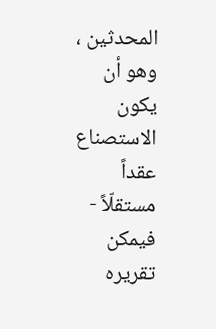المحدثين ، وهو أن يكون الاستصناع عقداً مستقلّاً - فيمكن تقريره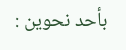بأحد نحوين :